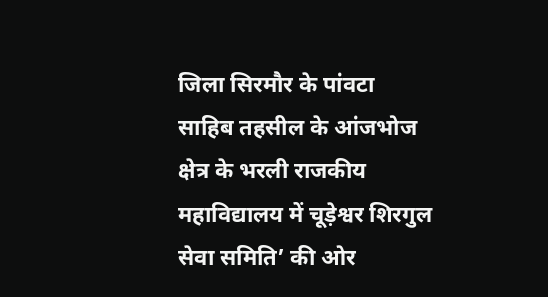जिला सिरमौर के पांवटा साहिब तहसील के आंजभोज क्षेत्र के भरली राजकीय महाविद्यालय में चूड़ेश्वर शिरगुल सेवा समिति’ की ओर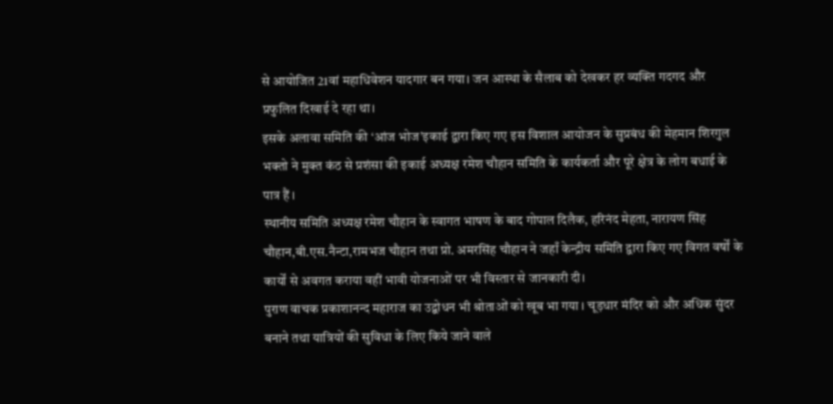से आयोजित 21वां महाधिवेशन यादगार बन गया। जन आस्था के सैलाब को देखकर हर व्यक्ति गदगद और प्रफुलित दिखाई दे रहा था।
इसके अलावा समिति की ‘आंज भोज’इकाई द्वारा किए गए इस विशाल आयोजन के सुप्रबंध की मेहमान शिरगुल भक्तो ने मुक्त कंठ से प्रशंसा की इकाई अध्यक्ष रमेश चौहान समिति के कार्यकर्ता और पूरे क्षेत्र के लोग बधाई के पात्र हैं ।
स्थानीय समिति अध्यक्ष रमेश चौहान के स्वागत भाषण के बाद गोपाल दिलैक, हरिनंद मेहता, नारायण सिंह
चौहान,बी.एस.नैन्टा,रामभज चौहान तथा प्रो. अमरसिंह चौहान ने जहाँ केन्द्रीय समिति द्वारा किए गए विगत वर्षों के कार्यों से अवगत कराया वहीं भावी योजनाओं पर भी विस्तार से जानकारी दी।
पुराण वाचक प्रकाशानन्द महाराज का उद्बोधन भी श्रोताओं को खूब भा गया । चूड़धार मंदिर को और अधिक सुंदर बनाने तथा यात्रियों की सुविधा के लिए किये जाने वाले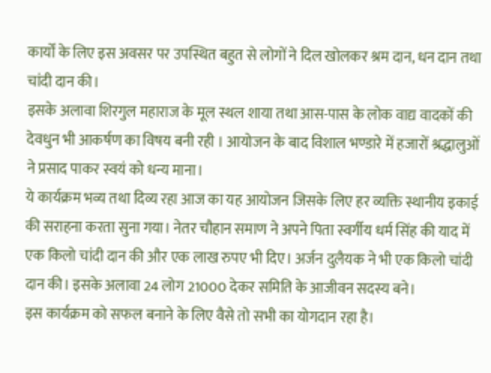कार्यों के लिए इस अवसर पर उपस्थित बहुत से लोगों ने दिल खोलकर श्रम दान, धन दान तथा चांदी दान की।
इसके अलावा शिरगुल महाराज के मूल स्थल शाया तथा आस-पास के लोक वाद्य वादकों की देवधुन भी आकर्षण का विषय बनी रही । आयोजन के बाद विशाल भण्डारे में हजारों श्रद्धालुओं ने प्रसाद पाकर स्वयं को धन्य माना।
ये कार्यक्रम भव्य तथा दिव्य रहा आज का यह आयोजन जिसके लिए हर व्यक्ति स्थानीय इकाई की सराहना करता सुना गया। नेतर चौहान समाण ने अपने पिता स्वर्गीय धर्म सिंह की याद में एक किलो चांदी दान की और एक लाख रुपए भी दिए। अर्जन दुलैयक ने भी एक किलो चांदी दान की। इसके अलावा 24 लोग 21000 देकर समिति के आजीवन सदस्य बने।
इस कार्यक्रम को सफल बनाने के लिए वैसे तो सभी का योगदान रहा है।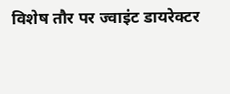विशेष तौर पर ज्वाइंट डायरेक्टर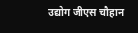उद्योग जीएस चौहान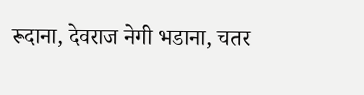रूदाना, देवराज नेगी भडाना, चतर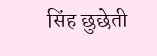सिंह छुछेती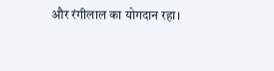और रंगीलाल का योगदान रहा।